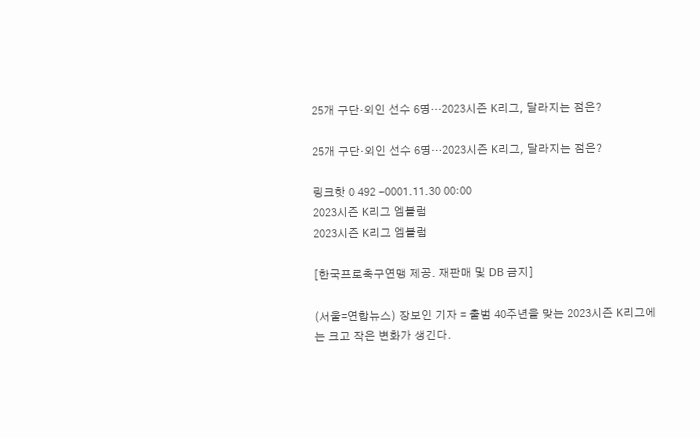25개 구단·외인 선수 6명…2023시즌 K리그, 달라지는 점은?

25개 구단·외인 선수 6명…2023시즌 K리그, 달라지는 점은?

링크핫 0 492 -0001.11.30 00:00
2023시즌 K리그 엠블럼
2023시즌 K리그 엠블럼

[한국프로축구연맹 제공. 재판매 및 DB 금지]

(서울=연합뉴스) 장보인 기자 = 출범 40주년을 맞는 2023시즌 K리그에는 크고 작은 변화가 생긴다.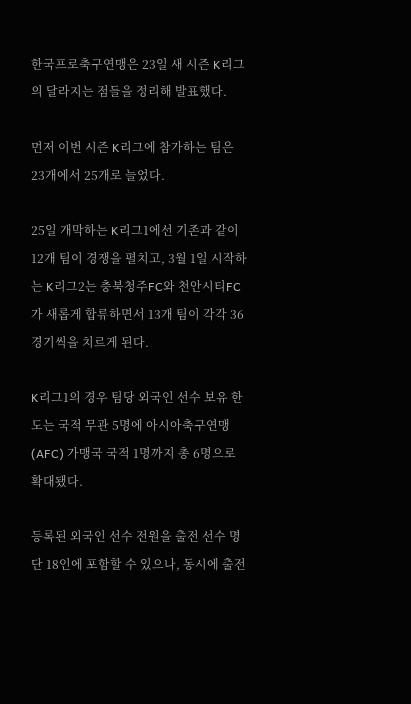한국프로축구연맹은 23일 새 시즌 K리그의 달라지는 점들을 정리해 발표했다.

먼저 이번 시즌 K리그에 참가하는 팀은 23개에서 25개로 늘었다.

25일 개막하는 K리그1에선 기존과 같이 12개 팀이 경쟁을 펼치고, 3월 1일 시작하는 K리그2는 충북청주FC와 천안시티FC가 새롭게 합류하면서 13개 팀이 각각 36경기씩을 치르게 된다.

K리그1의 경우 팀당 외국인 선수 보유 한도는 국적 무관 5명에 아시아축구연맹(AFC) 가맹국 국적 1명까지 총 6명으로 확대됐다.

등록된 외국인 선수 전원을 출전 선수 명단 18인에 포함할 수 있으나, 동시에 출전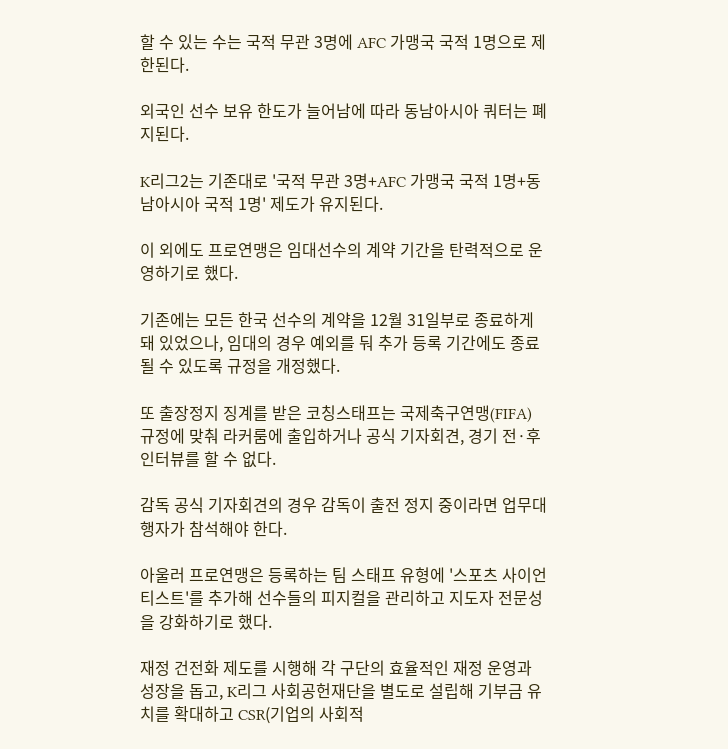할 수 있는 수는 국적 무관 3명에 AFC 가맹국 국적 1명으로 제한된다.

외국인 선수 보유 한도가 늘어남에 따라 동남아시아 쿼터는 폐지된다.

K리그2는 기존대로 '국적 무관 3명+AFC 가맹국 국적 1명+동남아시아 국적 1명' 제도가 유지된다.

이 외에도 프로연맹은 임대선수의 계약 기간을 탄력적으로 운영하기로 했다.

기존에는 모든 한국 선수의 계약을 12월 31일부로 종료하게 돼 있었으나, 임대의 경우 예외를 둬 추가 등록 기간에도 종료될 수 있도록 규정을 개정했다.

또 출장정지 징계를 받은 코칭스태프는 국제축구연맹(FIFA) 규정에 맞춰 라커룸에 출입하거나 공식 기자회견, 경기 전·후 인터뷰를 할 수 없다.

감독 공식 기자회견의 경우 감독이 출전 정지 중이라면 업무대행자가 참석해야 한다.

아울러 프로연맹은 등록하는 팀 스태프 유형에 '스포츠 사이언티스트'를 추가해 선수들의 피지컬을 관리하고 지도자 전문성을 강화하기로 했다.

재정 건전화 제도를 시행해 각 구단의 효율적인 재정 운영과 성장을 돕고, K리그 사회공헌재단을 별도로 설립해 기부금 유치를 확대하고 CSR(기업의 사회적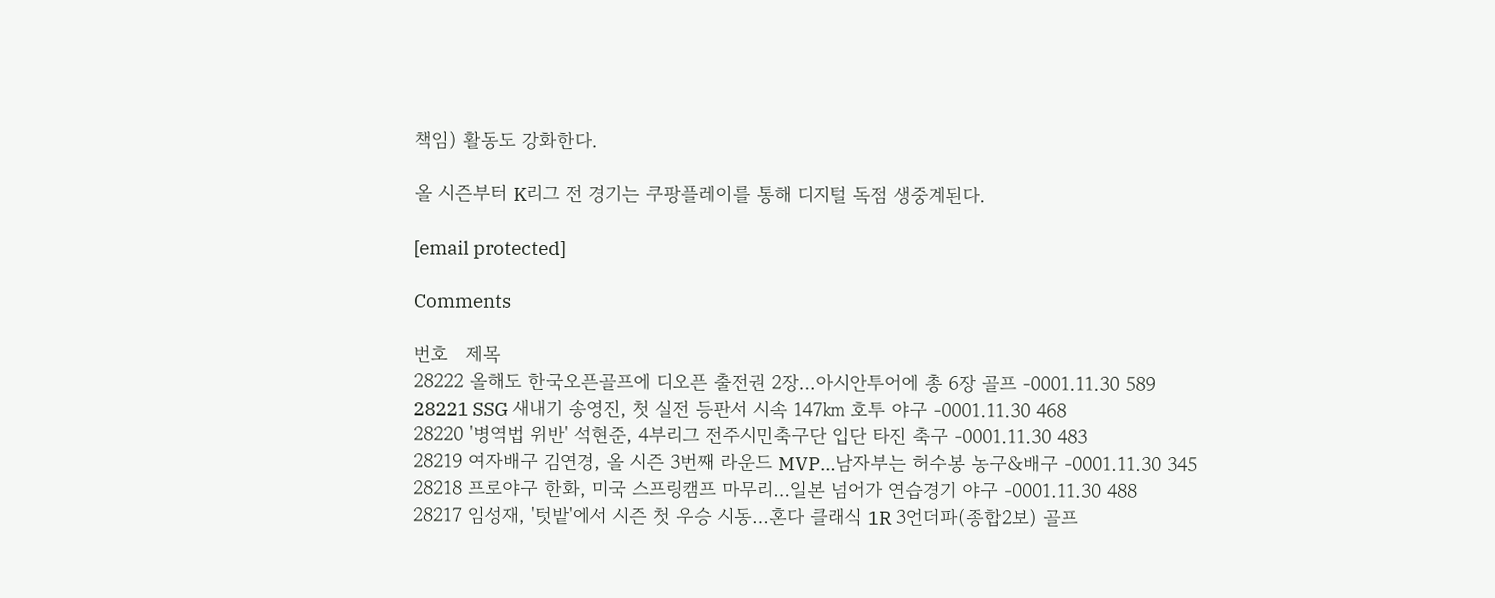책임) 활동도 강화한다.

올 시즌부터 K리그 전 경기는 쿠팡플레이를 통해 디지털 독점 생중계된다.

[email protected]

Comments

번호   제목
28222 올해도 한국오픈골프에 디오픈 출전권 2장…아시안투어에 총 6장 골프 -0001.11.30 589
28221 SSG 새내기 송영진, 첫 실전 등판서 시속 147㎞ 호투 야구 -0001.11.30 468
28220 '병역법 위반' 석현준, 4부리그 전주시민축구단 입단 타진 축구 -0001.11.30 483
28219 여자배구 김연경, 올 시즌 3번째 라운드 MVP…남자부는 허수봉 농구&배구 -0001.11.30 345
28218 프로야구 한화, 미국 스프링캠프 마무리…일본 넘어가 연습경기 야구 -0001.11.30 488
28217 임성재, '텃밭'에서 시즌 첫 우승 시동…혼다 클래식 1R 3언더파(종합2보) 골프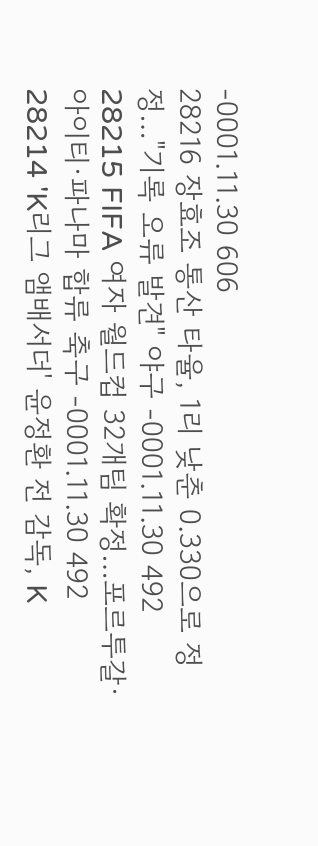-0001.11.30 606
28216 장효조 통산 타율, 1리 낮춘 0.330으로 정정…"기록 오류 발견" 야구 -0001.11.30 492
28215 FIFA 여자 월드컵 32개팀 확정…포르투갈·아이티·파나마 합류 축구 -0001.11.30 492
28214 'K리그 앰배서더' 윤정환 전 감독, K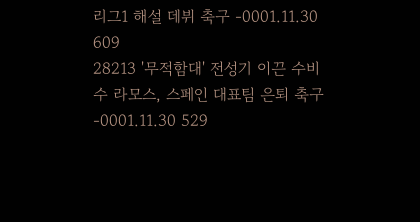리그1 해설 데뷔 축구 -0001.11.30 609
28213 '무적함대' 전성기 이끈 수비수 라모스, 스페인 대표팀 은퇴 축구 -0001.11.30 529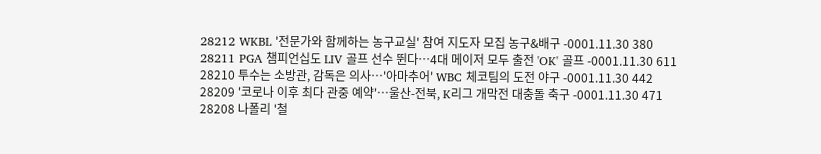28212 WKBL '전문가와 함께하는 농구교실' 참여 지도자 모집 농구&배구 -0001.11.30 380
28211 PGA 챔피언십도 LIV 골프 선수 뛴다…4대 메이저 모두 출전 'OK' 골프 -0001.11.30 611
28210 투수는 소방관, 감독은 의사…'아마추어' WBC 체코팀의 도전 야구 -0001.11.30 442
28209 '코로나 이후 최다 관중 예약'…울산-전북, K리그 개막전 대충돌 축구 -0001.11.30 471
28208 나폴리 '철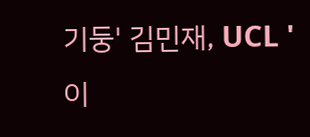기둥' 김민재, UCL '이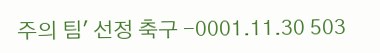주의 팀' 선정 축구 -0001.11.30 503